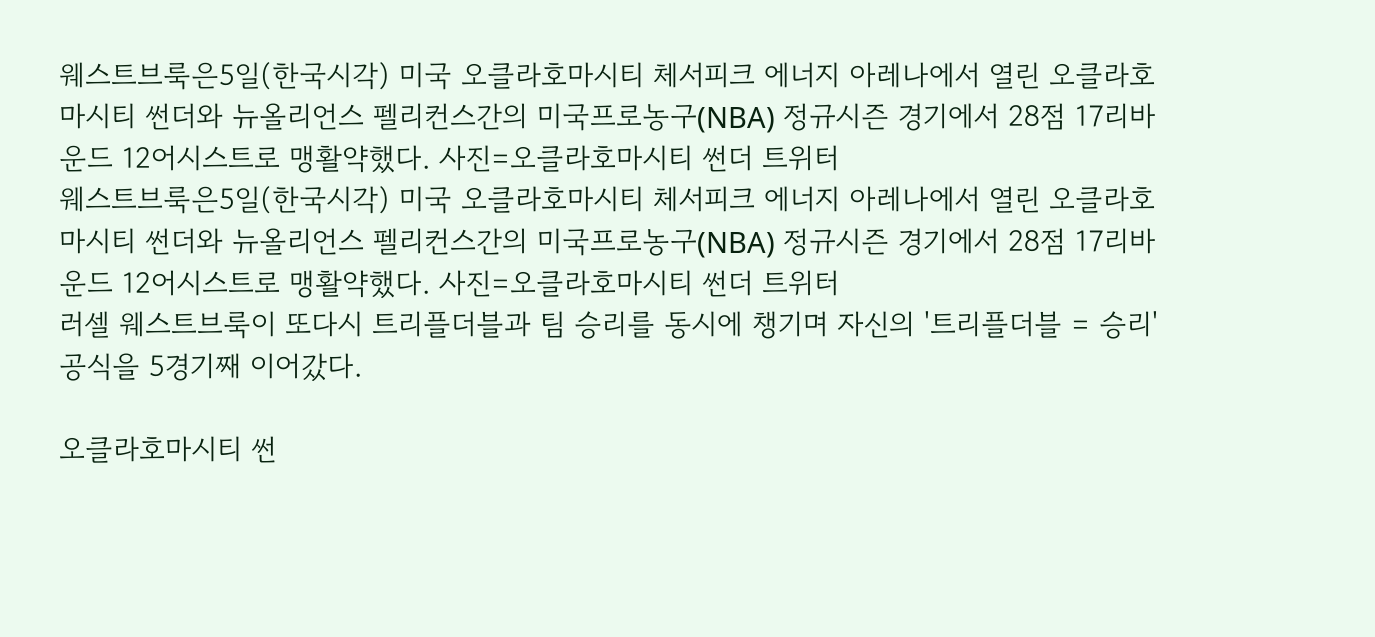웨스트브룩은5일(한국시각) 미국 오클라호마시티 체서피크 에너지 아레나에서 열린 오클라호마시티 썬더와 뉴올리언스 펠리컨스간의 미국프로농구(NBA) 정규시즌 경기에서 28점 17리바운드 12어시스트로 맹활약했다. 사진=오클라호마시티 썬더 트위터
웨스트브룩은5일(한국시각) 미국 오클라호마시티 체서피크 에너지 아레나에서 열린 오클라호마시티 썬더와 뉴올리언스 펠리컨스간의 미국프로농구(NBA) 정규시즌 경기에서 28점 17리바운드 12어시스트로 맹활약했다. 사진=오클라호마시티 썬더 트위터
러셀 웨스트브룩이 또다시 트리플더블과 팀 승리를 동시에 챙기며 자신의 '트리플더블 = 승리' 공식을 5경기째 이어갔다.

오클라호마시티 썬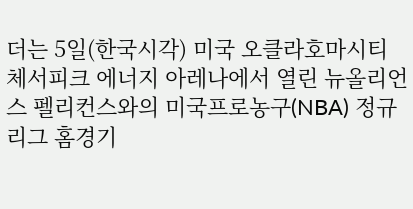더는 5일(한국시각) 미국 오클라호마시티 체서피크 에너지 아레나에서 열린 뉴올리언스 펠리컨스와의 미국프로농구(NBA) 정규리그 홈경기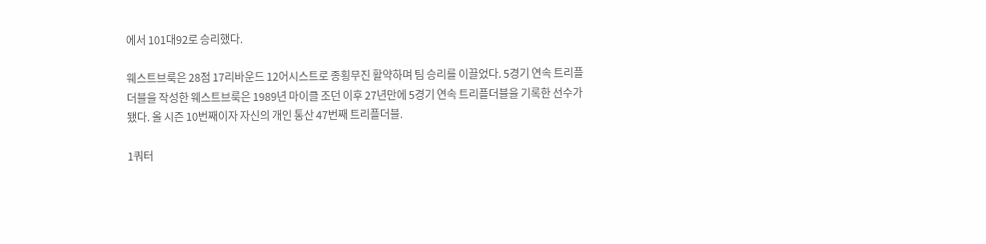에서 101대92로 승리했다.

웨스트브룩은 28점 17리바운드 12어시스트로 종횡무진 활약하며 팀 승리를 이끌었다. 5경기 연속 트리플더블을 작성한 웨스트브룩은 1989년 마이클 조던 이후 27년만에 5경기 연속 트리플더블을 기록한 선수가 됐다. 올 시즌 10번째이자 자신의 개인 통산 47번째 트리플더블.

1쿼터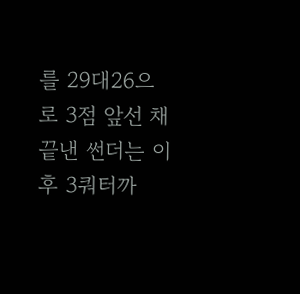를 29대26으로 3점 앞선 채 끝낸 썬더는 이후 3쿼터까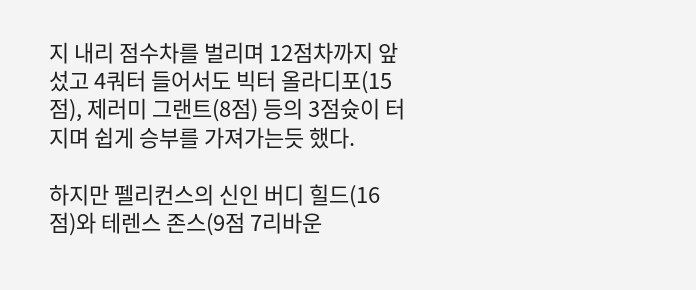지 내리 점수차를 벌리며 12점차까지 앞섰고 4쿼터 들어서도 빅터 올라디포(15점), 제러미 그랜트(8점) 등의 3점슛이 터지며 쉽게 승부를 가져가는듯 했다.

하지만 펠리컨스의 신인 버디 힐드(16점)와 테렌스 존스(9점 7리바운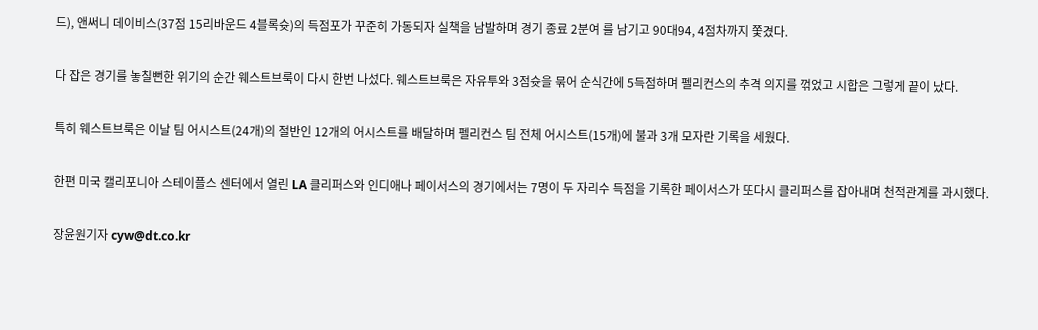드), 앤써니 데이비스(37점 15리바운드 4블록슛)의 득점포가 꾸준히 가동되자 실책을 남발하며 경기 종료 2분여 를 남기고 90대94, 4점차까지 쫓겼다.

다 잡은 경기를 놓칠뻔한 위기의 순간 웨스트브룩이 다시 한번 나섰다. 웨스트브룩은 자유투와 3점슛을 묶어 순식간에 5득점하며 펠리컨스의 추격 의지를 꺾었고 시합은 그렇게 끝이 났다.

특히 웨스트브룩은 이날 팀 어시스트(24개)의 절반인 12개의 어시스트를 배달하며 펠리컨스 팀 전체 어시스트(15개)에 불과 3개 모자란 기록을 세웠다.

한편 미국 캘리포니아 스테이플스 센터에서 열린 LA 클리퍼스와 인디애나 페이서스의 경기에서는 7명이 두 자리수 득점을 기록한 페이서스가 또다시 클리퍼스를 잡아내며 천적관계를 과시했다.

장윤원기자 cyw@dt.co.kr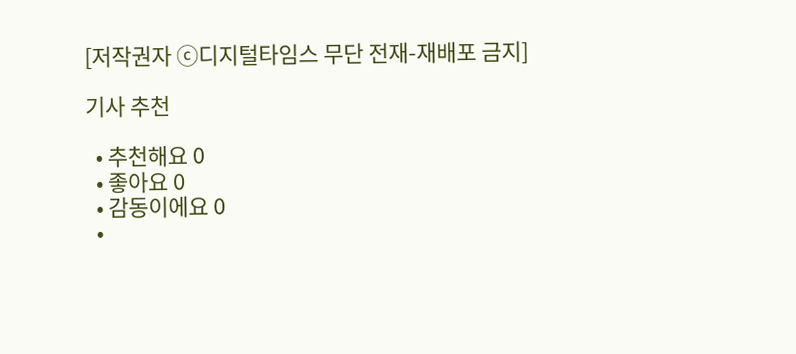[저작권자 ⓒ디지털타임스 무단 전재-재배포 금지]

기사 추천

  • 추천해요 0
  • 좋아요 0
  • 감동이에요 0
  •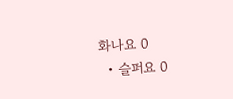화나요 0
  • 슬퍼요 0